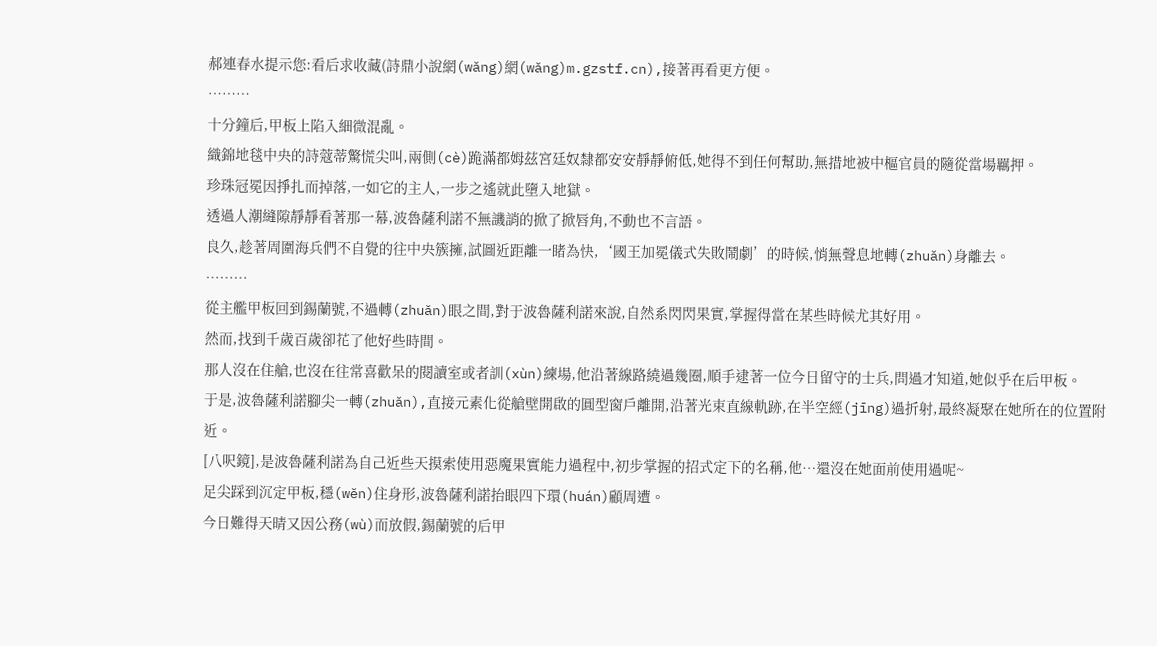郝連春水提示您:看后求收藏(詩鼎小說網(wǎng)網(wǎng)m.gzstf.cn),接著再看更方便。
………
十分鐘后,甲板上陷入細微混亂。
織錦地毯中央的詩蔻蒂驚慌尖叫,兩側(cè)跪滿都姆茲宮廷奴隸都安安靜靜俯低,她得不到任何幫助,無措地被中樞官員的隨從當場羈押。
珍珠冠冕因掙扎而掉落,一如它的主人,一步之遙就此墮入地獄。
透過人潮縫隙靜靜看著那一幕,波魯薩利諾不無譏誚的掀了掀唇角,不動也不言語。
良久,趁著周圍海兵們不自覺的往中央簇擁,試圖近距離一睹為快,‘國王加冕儀式失敗鬧劇’的時候,悄無聲息地轉(zhuǎn)身離去。
………
從主艦甲板回到錫蘭號,不過轉(zhuǎn)眼之間,對于波魯薩利諾來說,自然系閃閃果實,掌握得當在某些時候尤其好用。
然而,找到千歲百歲卻花了他好些時間。
那人沒在住艙,也沒在往常喜歡呆的閱讀室或者訓(xùn)練場,他沿著線路繞過幾圈,順手逮著一位今日留守的士兵,問過才知道,她似乎在后甲板。
于是,波魯薩利諾腳尖一轉(zhuǎn),直接元素化從艙壁開啟的圓型窗戶離開,沿著光束直線軌跡,在半空經(jīng)過折射,最終凝聚在她所在的位置附近。
[八呎鏡],是波魯薩利諾為自己近些天摸索使用惡魔果實能力過程中,初步掌握的招式定下的名稱,他…還沒在她面前使用過呢~
足尖踩到沉定甲板,穩(wěn)住身形,波魯薩利諾抬眼四下環(huán)顧周遭。
今日難得天晴又因公務(wù)而放假,錫蘭號的后甲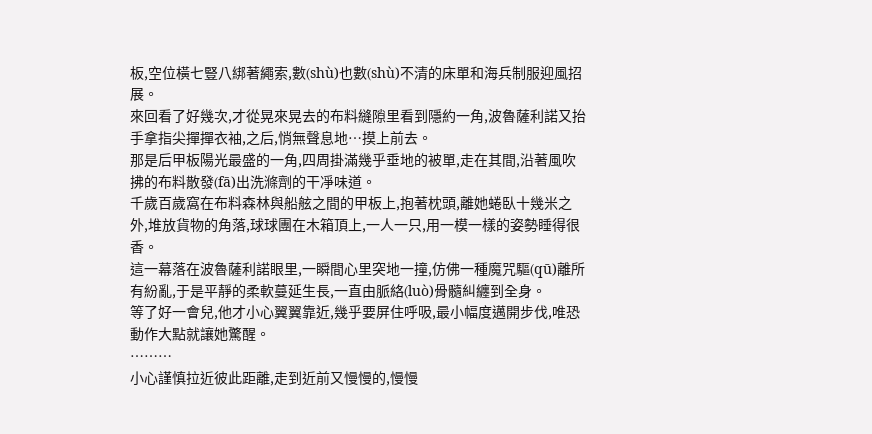板,空位橫七豎八綁著繩索,數(shù)也數(shù)不清的床單和海兵制服迎風招展。
來回看了好幾次,才從晃來晃去的布料縫隙里看到隱約一角,波魯薩利諾又抬手拿指尖撣撣衣袖,之后,悄無聲息地…摸上前去。
那是后甲板陽光最盛的一角,四周掛滿幾乎垂地的被單,走在其間,沿著風吹拂的布料散發(fā)出洗滌劑的干凈味道。
千歲百歲窩在布料森林與船舷之間的甲板上,抱著枕頭,離她蜷臥十幾米之外,堆放貨物的角落,球球團在木箱頂上,一人一只,用一模一樣的姿勢睡得很香。
這一幕落在波魯薩利諾眼里,一瞬間心里突地一撞,仿佛一種魔咒驅(qū)離所有紛亂,于是平靜的柔軟蔓延生長,一直由脈絡(luò)骨髓糾纏到全身。
等了好一會兒,他才小心翼翼靠近,幾乎要屏住呼吸,最小幅度邁開步伐,唯恐動作大點就讓她驚醒。
………
小心謹慎拉近彼此距離,走到近前又慢慢的,慢慢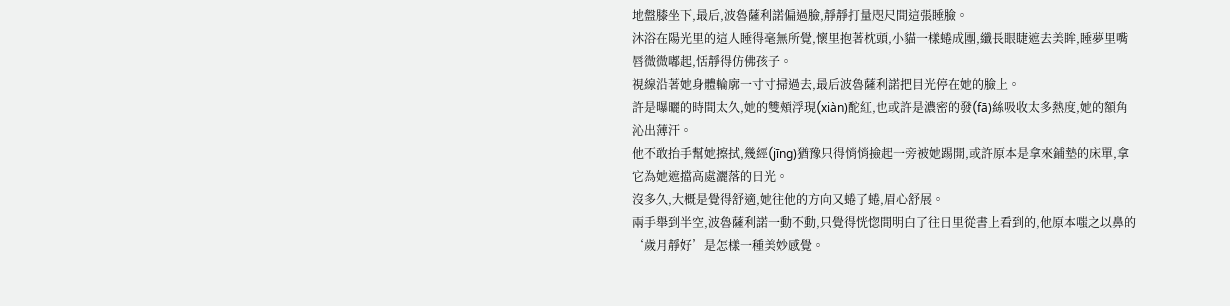地盤膝坐下,最后,波魯薩利諾偏過臉,靜靜打量咫尺間這張睡臉。
沐浴在陽光里的這人睡得毫無所覺,懷里抱著枕頭,小貓一樣蜷成團,纖長眼睫遮去美眸,睡夢里嘴唇微微嘟起,恬靜得仿佛孩子。
視線沿著她身體輪廓一寸寸掃過去,最后波魯薩利諾把目光停在她的臉上。
許是曝曬的時間太久,她的雙頰浮現(xiàn)酡紅,也或許是濃密的發(fā)絲吸收太多熱度,她的額角沁出薄汗。
他不敢抬手幫她擦拭,幾經(jīng)猶豫只得悄悄撿起一旁被她踢開,或許原本是拿來鋪墊的床單,拿它為她遮擋高處灑落的日光。
沒多久,大概是覺得舒適,她往他的方向又蜷了蜷,眉心舒展。
兩手舉到半空,波魯薩利諾一動不動,只覺得恍惚間明白了往日里從書上看到的,他原本嗤之以鼻的‘歲月靜好’是怎樣一種美妙感覺。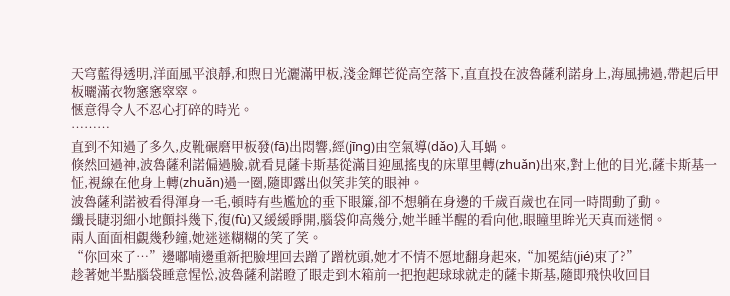天穹藍得透明,洋面風平浪靜,和煦日光灑滿甲板,淺金輝芒從高空落下,直直投在波魯薩利諾身上,海風拂過,帶起后甲板曬滿衣物窸窸窣窣。
愜意得令人不忍心打碎的時光。
………
直到不知過了多久,皮靴碾磨甲板發(fā)出悶響,經(jīng)由空氣導(dǎo)入耳蝸。
倏然回過神,波魯薩利諾偏過臉,就看見薩卡斯基從滿目迎風搖曳的床單里轉(zhuǎn)出來,對上他的目光,薩卡斯基一怔,視線在他身上轉(zhuǎn)過一圈,隨即露出似笑非笑的眼神。
波魯薩利諾被看得渾身一毛,頓時有些尷尬的垂下眼簾,卻不想躺在身邊的千歲百歲也在同一時間動了動。
纖長睫羽細小地顫抖幾下,復(fù)又緩緩睜開,腦袋仰高幾分,她半睡半醒的看向他,眼瞳里眸光天真而迷惘。
兩人面面相覷幾秒鐘,她迷迷糊糊的笑了笑。
“你回來了…”邊嘟喃邊重新把臉埋回去蹭了蹭枕頭,她才不情不愿地翻身起來,“加冕結(jié)束了?”
趁著她半點腦袋睡意惺忪,波魯薩利諾瞪了眼走到木箱前一把抱起球球就走的薩卡斯基,隨即飛快收回目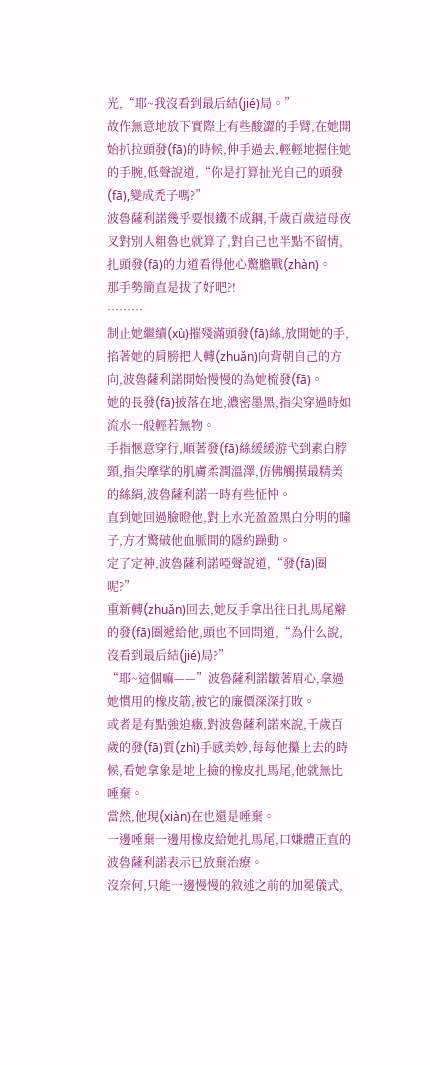光,“耶~我沒看到最后結(jié)局。”
故作無意地放下實際上有些酸澀的手臂,在她開始扒拉頭發(fā)的時候,伸手過去,輕輕地握住她的手腕,低聲說道,“你是打算扯光自己的頭發(fā),變成禿子嗎?”
波魯薩利諾幾乎要恨鐵不成鋼,千歲百歲這母夜叉對別人粗魯也就算了,對自己也半點不留情,扎頭發(fā)的力道看得他心驚膽戰(zhàn)。
那手勢簡直是拔了好吧?!
………
制止她繼續(xù)摧殘滿頭發(fā)絲,放開她的手,掐著她的肩膀把人轉(zhuǎn)向背朝自己的方向,波魯薩利諾開始慢慢的為她梳發(fā)。
她的長發(fā)披落在地,濃密墨黑,指尖穿過時如流水一般輕若無物。
手指愜意穿行,順著發(fā)絲緩緩游弋到素白脖頸,指尖摩挲的肌膚柔潤溫澤,仿佛觸摸最精美的絲絹,波魯薩利諾一時有些怔忡。
直到她回過臉瞪他,對上水光盈盈黑白分明的瞳子,方才驚破他血脈間的隱約躁動。
定了定神,波魯薩利諾啞聲說道,“發(fā)圈呢?”
重新轉(zhuǎn)回去,她反手拿出往日扎馬尾辮的發(fā)圈遞給他,頭也不回問道,“為什么說,沒看到最后結(jié)局?”
“耶~這個嘛——”波魯薩利諾皺著眉心,拿過她慣用的橡皮筋,被它的廉價深深打敗。
或者是有點強迫癥,對波魯薩利諾來說,千歲百歲的發(fā)質(zhì)手感美妙,每每他攥上去的時候,看她拿象是地上撿的橡皮扎馬尾,他就無比唾棄。
當然,他現(xiàn)在也還是唾棄。
一邊唾棄一邊用橡皮給她扎馬尾,口嫌體正直的波魯薩利諾表示已放棄治療。
沒奈何,只能一邊慢慢的敘述之前的加冕儀式,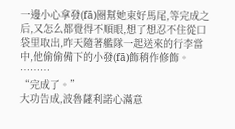一邊小心拿發(fā)圈幫她束好馬尾,等完成之后,又怎么都覺得不順眼,想了想忍不住從口袋里取出,昨天隨著艦隊一起送來的行李當中,他偷偷備下的小發(fā)飾稍作修飾。
………
“完成了。”
大功告成,波魯薩利諾心滿意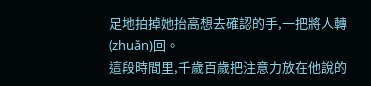足地拍掉她抬高想去確認的手,一把將人轉(zhuǎn)回。
這段時間里,千歲百歲把注意力放在他說的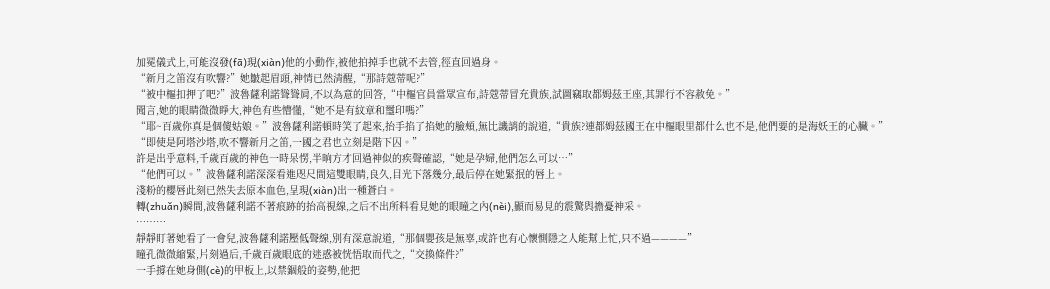加冕儀式上,可能沒發(fā)現(xiàn)他的小動作,被他拍掉手也就不去管,徑直回過身。
“新月之笛沒有吹響?”她皺起眉頭,神情已然清醒,“那詩蔻蒂呢?”
“被中樞扣押了吧?”波魯薩利諾聳聳肩,不以為意的回答,“中樞官員當眾宣布,詩蔻蒂冒充貴族,試圖竊取都姆茲王座,其罪行不容赦免。”
聞言,她的眼睛微微睜大,神色有些懵懂,“她不是有紋章和璽印嗎?”
“耶~百歲你真是個傻姑娘。”波魯薩利諾頓時笑了起來,抬手掐了掐她的臉頰,無比譏誚的說道,“貴族?連都姆茲國王在中樞眼里都什么也不是,他們要的是海妖王的心臟。”
“即使是阿塔沙塔,吹不響新月之笛,一國之君也立刻是階下囚。”
許是出乎意料,千歲百歲的神色一時呆愣,半晌方才回過神似的疾聲確認,“她是孕婦,他們怎么可以…”
“他們可以。”波魯薩利諾深深看進咫尺間這雙眼睛,良久,目光下落幾分,最后停在她緊抿的唇上。
淺粉的櫻唇此刻已然失去原本血色,呈現(xiàn)出一種蒼白。
轉(zhuǎn)瞬間,波魯薩利諾不著痕跡的抬高視線,之后不出所料看見她的眼瞳之內(nèi),顯而易見的震驚與擔憂神采。
………
靜靜盯著她看了一會兒,波魯薩利諾壓低聲線,別有深意說道,“那個嬰孩是無辜,或許也有心懷惻隱之人能幫上忙,只不過————”
瞳孔微微縮緊,片刻過后,千歲百歲眼底的迷惑被恍悟取而代之,“交換條件?”
一手撐在她身側(cè)的甲板上,以禁錮般的姿勢,他把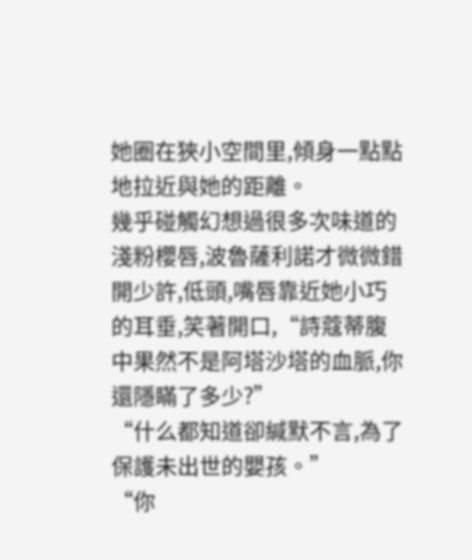她圈在狹小空間里,傾身一點點地拉近與她的距離。
幾乎碰觸幻想過很多次味道的淺粉櫻唇,波魯薩利諾才微微錯開少許,低頭,嘴唇靠近她小巧的耳垂,笑著開口,“詩蔻蒂腹中果然不是阿塔沙塔的血脈,你還隱瞞了多少?”
“什么都知道卻緘默不言,為了保護未出世的嬰孩。”
“你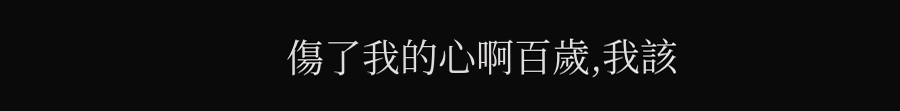傷了我的心啊百歲,我該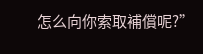怎么向你索取補償呢?”